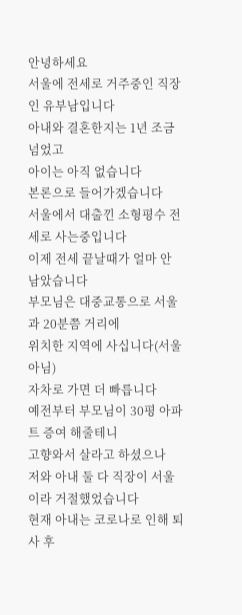안녕하세요
서울에 전세로 거주중인 직장인 유부남입니다
아내와 결혼한지는 1년 조금 넘었고
아이는 아직 없습니다
본론으로 들어가겠습니다
서울에서 대출낀 소형평수 전세로 사는중입니다
이제 전세 끝날때가 얼마 안 남았습니다
부모님은 대중교통으로 서울과 20분쯤 거리에
위치한 지역에 사십니다(서울아님)
자차로 가면 더 빠릅니다
예전부터 부모님이 30평 아파트 증여 해줄테니
고향와서 살라고 하셨으나
저와 아내 둘 다 직장이 서울이라 거절했었습니다
현재 아내는 코로나로 인해 퇴사 후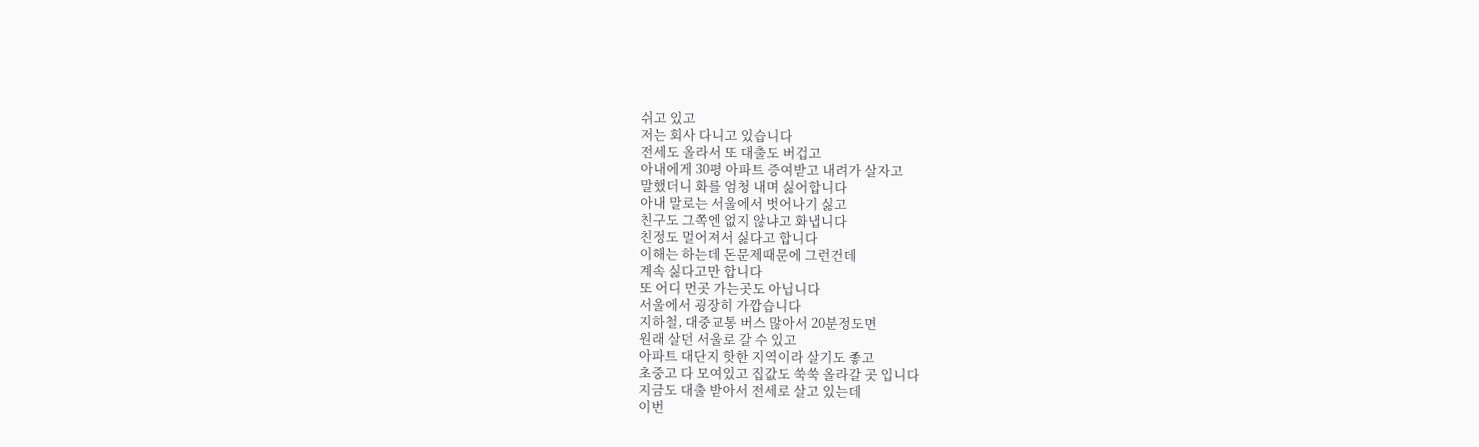쉬고 있고
저는 회사 다니고 있습니다
전세도 올라서 또 대출도 버겁고
아내에게 30평 아파트 증여받고 내려가 살자고
말했더니 화를 엄청 내며 싫어합니다
아내 말로는 서울에서 벗어나기 싫고
친구도 그쪽엔 없지 않냐고 화냅니다
친정도 멀어져서 싫다고 합니다
이해는 하는데 돈문제때문에 그런건데
계속 싫다고만 합니다
또 어디 먼곳 가는곳도 아닙니다
서울에서 굉장히 가깝습니다
지하철, 대중교통 버스 많아서 20분정도면
원래 살던 서울로 갈 수 있고
아파트 대단지 핫한 지역이라 살기도 좋고
초중고 다 모여있고 집값도 쑥쑥 올라갈 곳 입니다
지금도 대출 받아서 전세로 살고 있는데
이번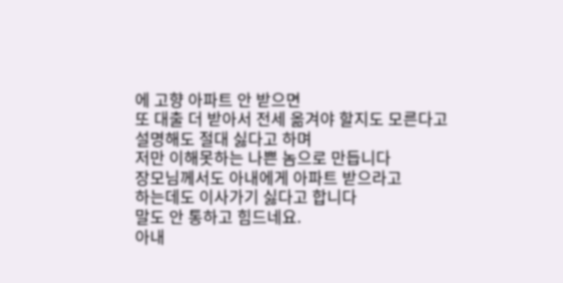에 고향 아파트 안 받으면
또 대출 더 받아서 전세 옮겨야 할지도 모른다고
설명해도 절대 싫다고 하며
저만 이해못하는 나쁜 놈으로 만듭니다
장모님께서도 아내에게 아파트 받으라고
하는데도 이사가기 싫다고 합니다
말도 안 통하고 힘드네요.
아내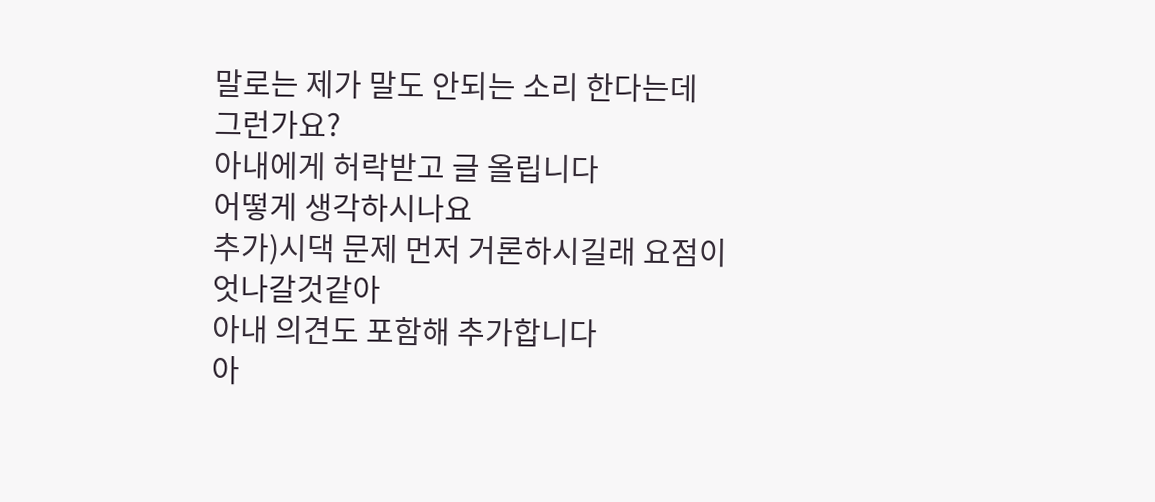말로는 제가 말도 안되는 소리 한다는데
그런가요?
아내에게 허락받고 글 올립니다
어떻게 생각하시나요
추가)시댁 문제 먼저 거론하시길래 요점이 엇나갈것같아
아내 의견도 포함해 추가합니다
아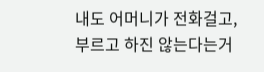내도 어머니가 전화걸고,부르고 하진 않는다는거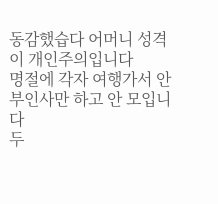동감했습다 어머니 성격이 개인주의입니다
명절에 각자 여행가서 안부인사만 하고 안 모입니다
두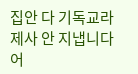집안 다 기독교라 제사 안 지냅니다
어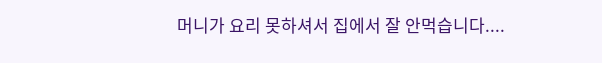머니가 요리 못하셔서 집에서 잘 안먹습니다....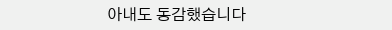아내도 동감했습니다